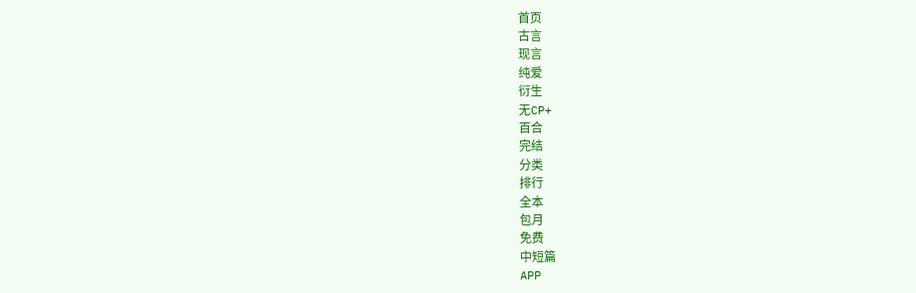首页
古言
现言
纯爱
衍生
无CP+
百合
完结
分类
排行
全本
包月
免费
中短篇
APP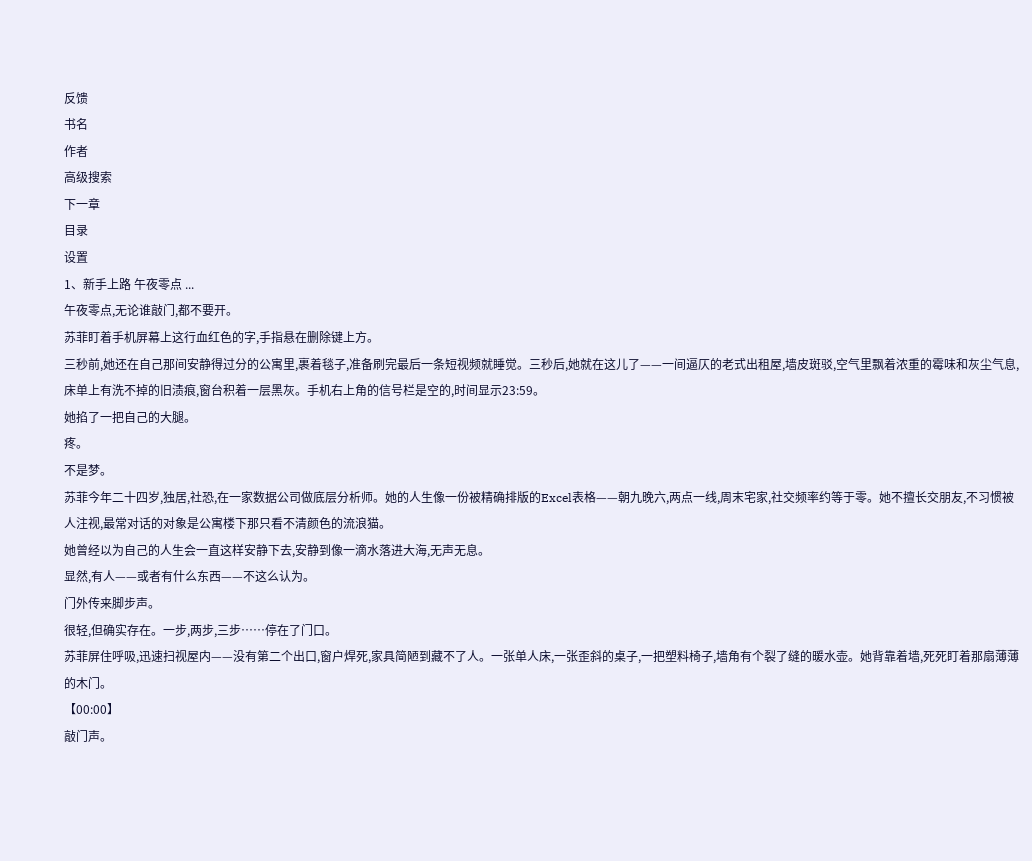反馈
书名
作者
高级搜索
下一章
目录
设置
1、新手上路 午夜零点 ...
午夜零点,无论谁敲门,都不要开。
苏菲盯着手机屏幕上这行血红色的字,手指悬在删除键上方。
三秒前,她还在自己那间安静得过分的公寓里,裹着毯子,准备刷完最后一条短视频就睡觉。三秒后,她就在这儿了——一间逼仄的老式出租屋,墙皮斑驳,空气里飘着浓重的霉味和灰尘气息,床单上有洗不掉的旧渍痕,窗台积着一层黑灰。手机右上角的信号栏是空的,时间显示23:59。
她掐了一把自己的大腿。
疼。
不是梦。
苏菲今年二十四岁,独居,社恐,在一家数据公司做底层分析师。她的人生像一份被精确排版的Excel表格——朝九晚六,两点一线,周末宅家,社交频率约等于零。她不擅长交朋友,不习惯被人注视,最常对话的对象是公寓楼下那只看不清颜色的流浪猫。
她曾经以为自己的人生会一直这样安静下去,安静到像一滴水落进大海,无声无息。
显然,有人——或者有什么东西——不这么认为。
门外传来脚步声。
很轻,但确实存在。一步,两步,三步……停在了门口。
苏菲屏住呼吸,迅速扫视屋内——没有第二个出口,窗户焊死,家具简陋到藏不了人。一张单人床,一张歪斜的桌子,一把塑料椅子,墙角有个裂了缝的暖水壶。她背靠着墙,死死盯着那扇薄薄的木门。
【00:00】
敲门声。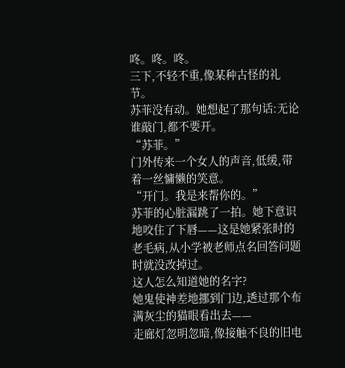咚。咚。咚。
三下,不轻不重,像某种古怪的礼节。
苏菲没有动。她想起了那句话:无论谁敲门,都不要开。
“苏菲。”
门外传来一个女人的声音,低缓,带着一丝慵懒的笑意。
“开门。我是来帮你的。”
苏菲的心脏漏跳了一拍。她下意识地咬住了下唇——这是她紧张时的老毛病,从小学被老师点名回答问题时就没改掉过。
这人怎么知道她的名字?
她鬼使神差地挪到门边,透过那个布满灰尘的猫眼看出去——
走廊灯忽明忽暗,像接触不良的旧电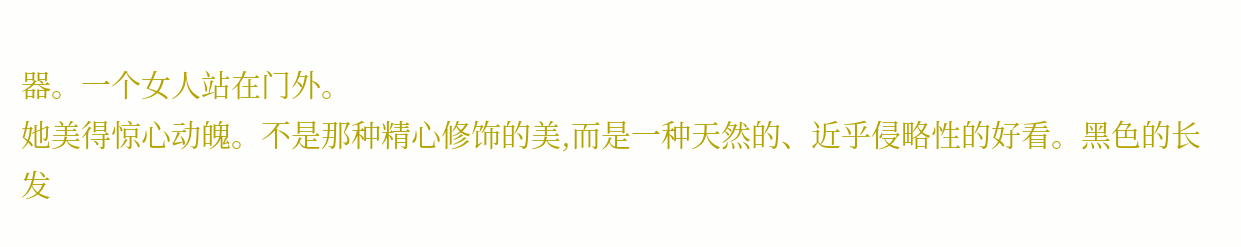器。一个女人站在门外。
她美得惊心动魄。不是那种精心修饰的美,而是一种天然的、近乎侵略性的好看。黑色的长发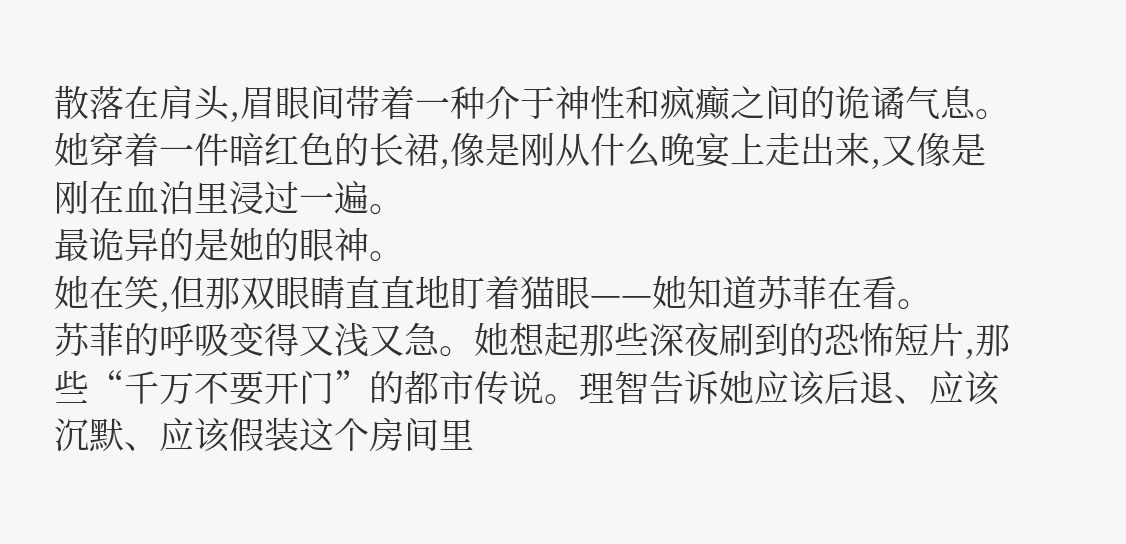散落在肩头,眉眼间带着一种介于神性和疯癫之间的诡谲气息。她穿着一件暗红色的长裙,像是刚从什么晚宴上走出来,又像是刚在血泊里浸过一遍。
最诡异的是她的眼神。
她在笑,但那双眼睛直直地盯着猫眼——她知道苏菲在看。
苏菲的呼吸变得又浅又急。她想起那些深夜刷到的恐怖短片,那些“千万不要开门”的都市传说。理智告诉她应该后退、应该沉默、应该假装这个房间里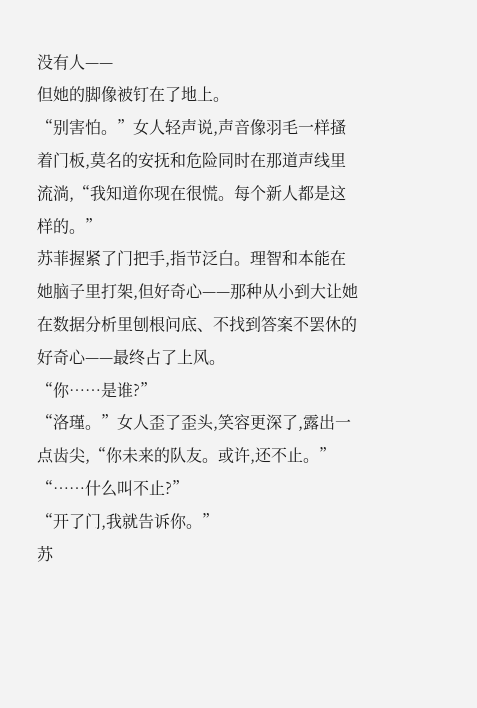没有人——
但她的脚像被钉在了地上。
“别害怕。”女人轻声说,声音像羽毛一样搔着门板,莫名的安抚和危险同时在那道声线里流淌,“我知道你现在很慌。每个新人都是这样的。”
苏菲握紧了门把手,指节泛白。理智和本能在她脑子里打架,但好奇心——那种从小到大让她在数据分析里刨根问底、不找到答案不罢休的好奇心——最终占了上风。
“你……是谁?”
“洛瑾。”女人歪了歪头,笑容更深了,露出一点齿尖,“你未来的队友。或许,还不止。”
“……什么叫不止?”
“开了门,我就告诉你。”
苏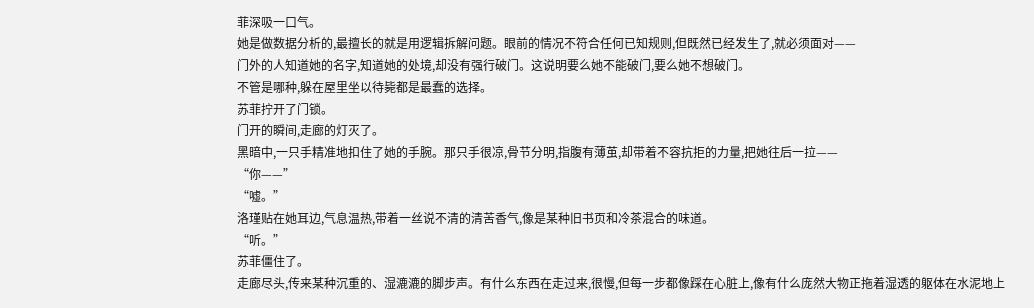菲深吸一口气。
她是做数据分析的,最擅长的就是用逻辑拆解问题。眼前的情况不符合任何已知规则,但既然已经发生了,就必须面对——
门外的人知道她的名字,知道她的处境,却没有强行破门。这说明要么她不能破门,要么她不想破门。
不管是哪种,躲在屋里坐以待毙都是最蠢的选择。
苏菲拧开了门锁。
门开的瞬间,走廊的灯灭了。
黑暗中,一只手精准地扣住了她的手腕。那只手很凉,骨节分明,指腹有薄茧,却带着不容抗拒的力量,把她往后一拉——
“你——”
“嘘。”
洛瑾贴在她耳边,气息温热,带着一丝说不清的清苦香气,像是某种旧书页和冷茶混合的味道。
“听。”
苏菲僵住了。
走廊尽头,传来某种沉重的、湿漉漉的脚步声。有什么东西在走过来,很慢,但每一步都像踩在心脏上,像有什么庞然大物正拖着湿透的躯体在水泥地上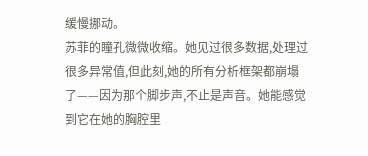缓慢挪动。
苏菲的瞳孔微微收缩。她见过很多数据,处理过很多异常值,但此刻,她的所有分析框架都崩塌了——因为那个脚步声,不止是声音。她能感觉到它在她的胸腔里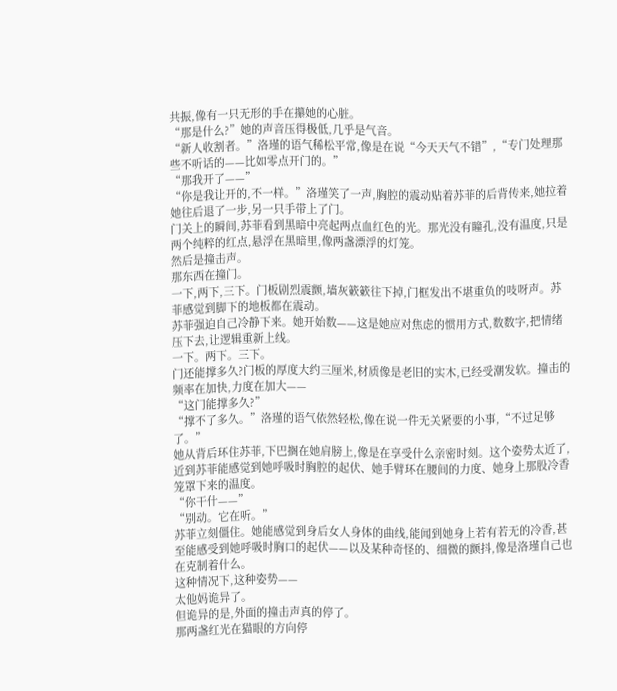共振,像有一只无形的手在攥她的心脏。
“那是什么?”她的声音压得极低,几乎是气音。
“新人收割者。”洛瑾的语气稀松平常,像是在说“今天天气不错”,“专门处理那些不听话的——比如零点开门的。”
“那我开了——”
“你是我让开的,不一样。”洛瑾笑了一声,胸腔的震动贴着苏菲的后背传来,她拉着她往后退了一步,另一只手带上了门。
门关上的瞬间,苏菲看到黑暗中亮起两点血红色的光。那光没有瞳孔,没有温度,只是两个纯粹的红点,悬浮在黑暗里,像两盏漂浮的灯笼。
然后是撞击声。
那东西在撞门。
一下,两下,三下。门板剧烈震颤,墙灰簌簌往下掉,门框发出不堪重负的吱呀声。苏菲感觉到脚下的地板都在震动。
苏菲强迫自己冷静下来。她开始数——这是她应对焦虑的惯用方式,数数字,把情绪压下去,让逻辑重新上线。
一下。两下。三下。
门还能撑多久?门板的厚度大约三厘米,材质像是老旧的实木,已经受潮发软。撞击的频率在加快,力度在加大——
“这门能撑多久?”
“撑不了多久。”洛瑾的语气依然轻松,像在说一件无关紧要的小事,“不过足够了。”
她从背后环住苏菲,下巴搁在她肩膀上,像是在享受什么亲密时刻。这个姿势太近了,近到苏菲能感觉到她呼吸时胸腔的起伏、她手臂环在腰间的力度、她身上那股冷香笼罩下来的温度。
“你干什——”
“别动。它在听。”
苏菲立刻僵住。她能感觉到身后女人身体的曲线,能闻到她身上若有若无的冷香,甚至能感受到她呼吸时胸口的起伏——以及某种奇怪的、细微的颤抖,像是洛瑾自己也在克制着什么。
这种情况下,这种姿势——
太他妈诡异了。
但诡异的是,外面的撞击声真的停了。
那两盏红光在猫眼的方向停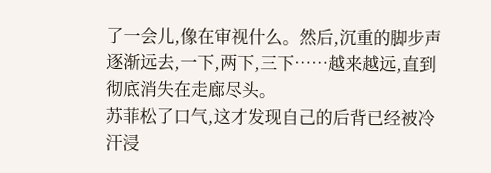了一会儿,像在审视什么。然后,沉重的脚步声逐渐远去,一下,两下,三下……越来越远,直到彻底消失在走廊尽头。
苏菲松了口气,这才发现自己的后背已经被冷汗浸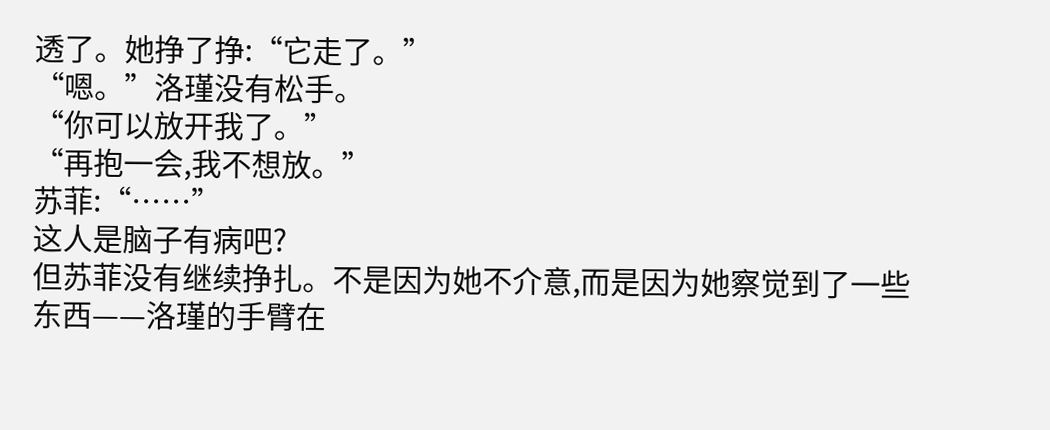透了。她挣了挣:“它走了。”
“嗯。”洛瑾没有松手。
“你可以放开我了。”
“再抱一会,我不想放。”
苏菲:“……”
这人是脑子有病吧?
但苏菲没有继续挣扎。不是因为她不介意,而是因为她察觉到了一些东西——洛瑾的手臂在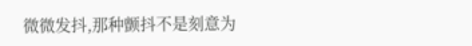微微发抖,那种颤抖不是刻意为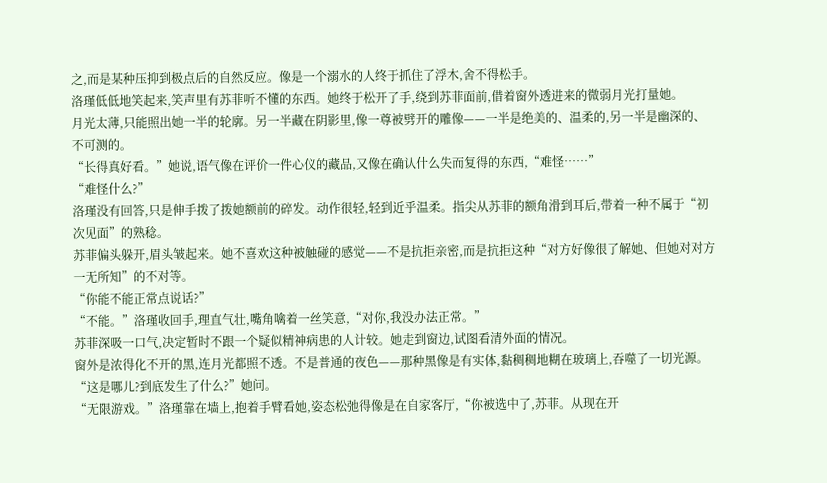之,而是某种压抑到极点后的自然反应。像是一个溺水的人终于抓住了浮木,舍不得松手。
洛瑾低低地笑起来,笑声里有苏菲听不懂的东西。她终于松开了手,绕到苏菲面前,借着窗外透进来的微弱月光打量她。
月光太薄,只能照出她一半的轮廓。另一半藏在阴影里,像一尊被劈开的雕像——一半是绝美的、温柔的,另一半是幽深的、不可测的。
“长得真好看。”她说,语气像在评价一件心仪的藏品,又像在确认什么失而复得的东西,“难怪……”
“难怪什么?”
洛瑾没有回答,只是伸手拨了拨她额前的碎发。动作很轻,轻到近乎温柔。指尖从苏菲的额角滑到耳后,带着一种不属于“初次见面”的熟稔。
苏菲偏头躲开,眉头皱起来。她不喜欢这种被触碰的感觉——不是抗拒亲密,而是抗拒这种“对方好像很了解她、但她对对方一无所知”的不对等。
“你能不能正常点说话?”
“不能。”洛瑾收回手,理直气壮,嘴角噙着一丝笑意,“对你,我没办法正常。”
苏菲深吸一口气,决定暂时不跟一个疑似精神病患的人计较。她走到窗边,试图看清外面的情况。
窗外是浓得化不开的黑,连月光都照不透。不是普通的夜色——那种黑像是有实体,黏稠稠地糊在玻璃上,吞噬了一切光源。
“这是哪儿?到底发生了什么?”她问。
“无限游戏。”洛瑾靠在墙上,抱着手臂看她,姿态松弛得像是在自家客厅,“你被选中了,苏菲。从现在开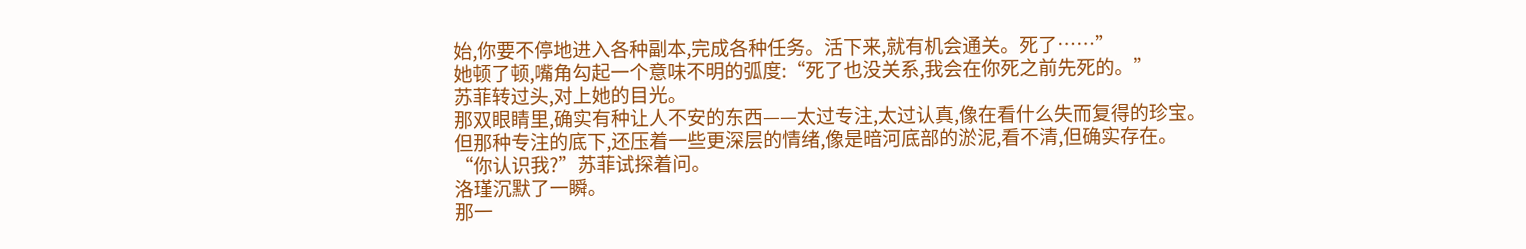始,你要不停地进入各种副本,完成各种任务。活下来,就有机会通关。死了……”
她顿了顿,嘴角勾起一个意味不明的弧度:“死了也没关系,我会在你死之前先死的。”
苏菲转过头,对上她的目光。
那双眼睛里,确实有种让人不安的东西——太过专注,太过认真,像在看什么失而复得的珍宝。
但那种专注的底下,还压着一些更深层的情绪,像是暗河底部的淤泥,看不清,但确实存在。
“你认识我?”苏菲试探着问。
洛瑾沉默了一瞬。
那一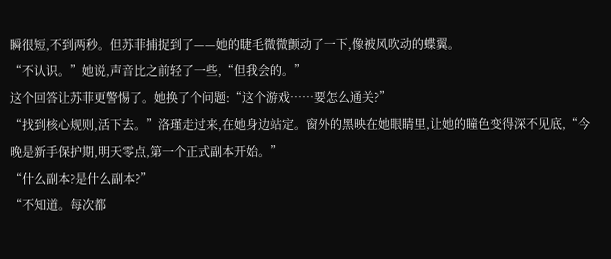瞬很短,不到两秒。但苏菲捕捉到了——她的睫毛微微颤动了一下,像被风吹动的蝶翼。
“不认识。”她说,声音比之前轻了一些,“但我会的。”
这个回答让苏菲更警惕了。她换了个问题:“这个游戏……要怎么通关?”
“找到核心规则,活下去。”洛瑾走过来,在她身边站定。窗外的黑映在她眼睛里,让她的瞳色变得深不见底,“今晚是新手保护期,明天零点,第一个正式副本开始。”
“什么副本?是什么副本?”
“不知道。每次都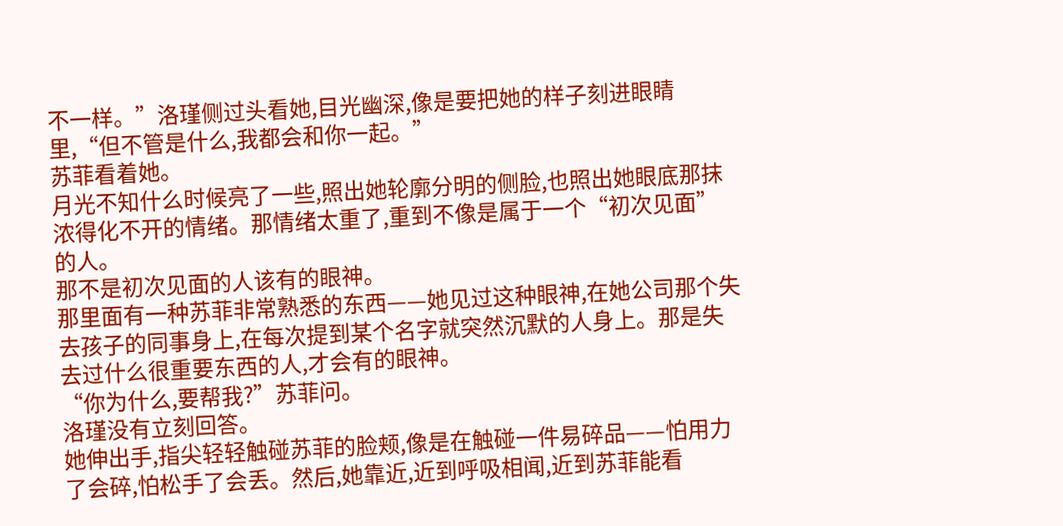不一样。”洛瑾侧过头看她,目光幽深,像是要把她的样子刻进眼睛里,“但不管是什么,我都会和你一起。”
苏菲看着她。
月光不知什么时候亮了一些,照出她轮廓分明的侧脸,也照出她眼底那抹浓得化不开的情绪。那情绪太重了,重到不像是属于一个“初次见面”的人。
那不是初次见面的人该有的眼神。
那里面有一种苏菲非常熟悉的东西——她见过这种眼神,在她公司那个失去孩子的同事身上,在每次提到某个名字就突然沉默的人身上。那是失去过什么很重要东西的人,才会有的眼神。
“你为什么,要帮我?”苏菲问。
洛瑾没有立刻回答。
她伸出手,指尖轻轻触碰苏菲的脸颊,像是在触碰一件易碎品——怕用力了会碎,怕松手了会丢。然后,她靠近,近到呼吸相闻,近到苏菲能看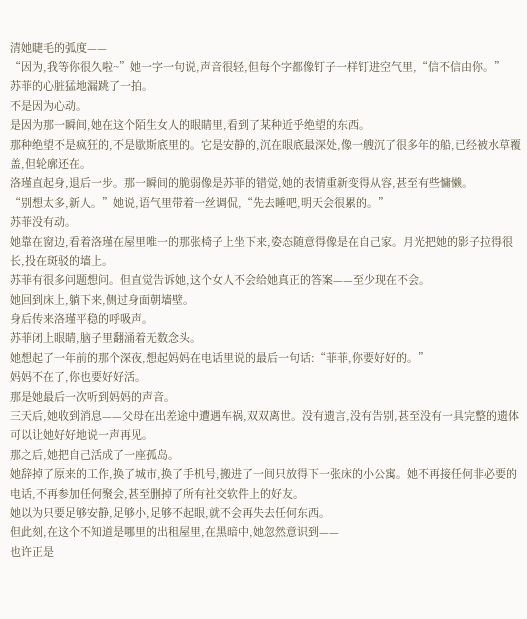清她睫毛的弧度——
“因为,我等你很久啦~”她一字一句说,声音很轻,但每个字都像钉子一样钉进空气里,“信不信由你。”
苏菲的心脏猛地漏跳了一拍。
不是因为心动。
是因为那一瞬间,她在这个陌生女人的眼睛里,看到了某种近乎绝望的东西。
那种绝望不是疯狂的,不是歇斯底里的。它是安静的,沉在眼底最深处,像一艘沉了很多年的船,已经被水草覆盖,但轮廓还在。
洛瑾直起身,退后一步。那一瞬间的脆弱像是苏菲的错觉,她的表情重新变得从容,甚至有些慵懒。
“别想太多,新人。”她说,语气里带着一丝调侃,“先去睡吧,明天会很累的。”
苏菲没有动。
她靠在窗边,看着洛瑾在屋里唯一的那张椅子上坐下来,姿态随意得像是在自己家。月光把她的影子拉得很长,投在斑驳的墙上。
苏菲有很多问题想问。但直觉告诉她,这个女人不会给她真正的答案——至少现在不会。
她回到床上,躺下来,侧过身面朝墙壁。
身后传来洛瑾平稳的呼吸声。
苏菲闭上眼睛,脑子里翻涌着无数念头。
她想起了一年前的那个深夜,想起妈妈在电话里说的最后一句话:“菲菲,你要好好的。”
妈妈不在了,你也要好好活。
那是她最后一次听到妈妈的声音。
三天后,她收到消息——父母在出差途中遭遇车祸,双双离世。没有遗言,没有告别,甚至没有一具完整的遗体可以让她好好地说一声再见。
那之后,她把自己活成了一座孤岛。
她辞掉了原来的工作,换了城市,换了手机号,搬进了一间只放得下一张床的小公寓。她不再接任何非必要的电话,不再参加任何聚会,甚至删掉了所有社交软件上的好友。
她以为只要足够安静,足够小,足够不起眼,就不会再失去任何东西。
但此刻,在这个不知道是哪里的出租屋里,在黑暗中,她忽然意识到——
也许正是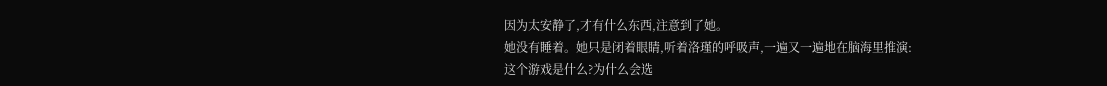因为太安静了,才有什么东西,注意到了她。
她没有睡着。她只是闭着眼睛,听着洛瑾的呼吸声,一遍又一遍地在脑海里推演:
这个游戏是什么?为什么会选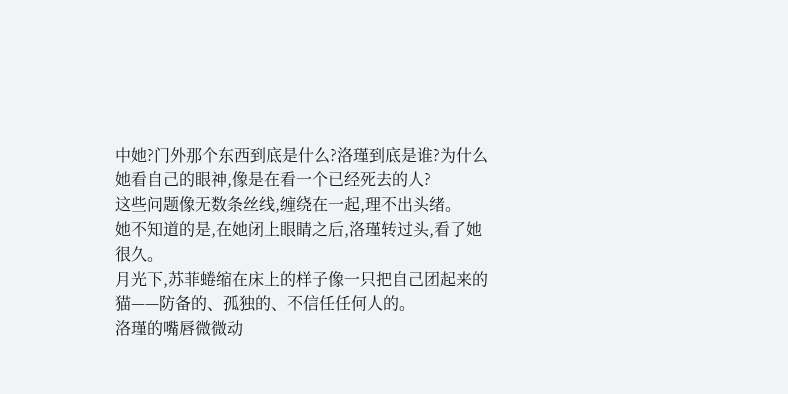中她?门外那个东西到底是什么?洛瑾到底是谁?为什么她看自己的眼神,像是在看一个已经死去的人?
这些问题像无数条丝线,缠绕在一起,理不出头绪。
她不知道的是,在她闭上眼睛之后,洛瑾转过头,看了她很久。
月光下,苏菲蜷缩在床上的样子像一只把自己团起来的猫——防备的、孤独的、不信任任何人的。
洛瑾的嘴唇微微动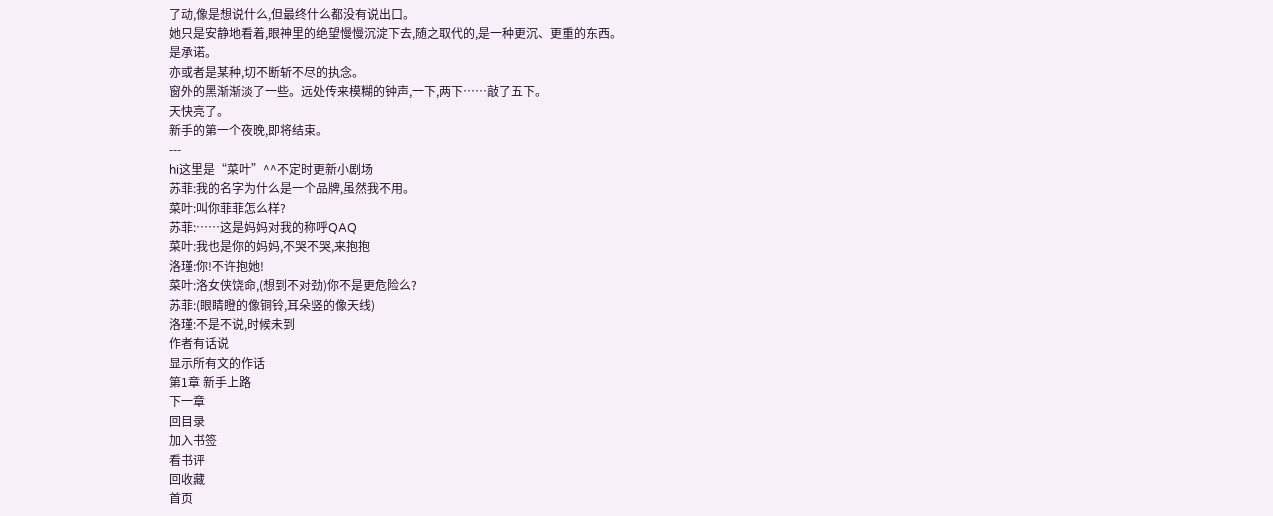了动,像是想说什么,但最终什么都没有说出口。
她只是安静地看着,眼神里的绝望慢慢沉淀下去,随之取代的,是一种更沉、更重的东西。
是承诺。
亦或者是某种,切不断斩不尽的执念。
窗外的黑渐渐淡了一些。远处传来模糊的钟声,一下,两下……敲了五下。
天快亮了。
新手的第一个夜晚,即将结束。
---
hi这里是“菜叶”^^不定时更新小剧场
苏菲:我的名字为什么是一个品牌,虽然我不用。
菜叶:叫你菲菲怎么样?
苏菲:……这是妈妈对我的称呼QAQ
菜叶:我也是你的妈妈,不哭不哭,来抱抱
洛瑾:你!不许抱她!
菜叶:洛女侠饶命,(想到不对劲)你不是更危险么?
苏菲:(眼睛瞪的像铜铃,耳朵竖的像天线)
洛瑾:不是不说,时候未到
作者有话说
显示所有文的作话
第1章 新手上路
下一章
回目录
加入书签
看书评
回收藏
首页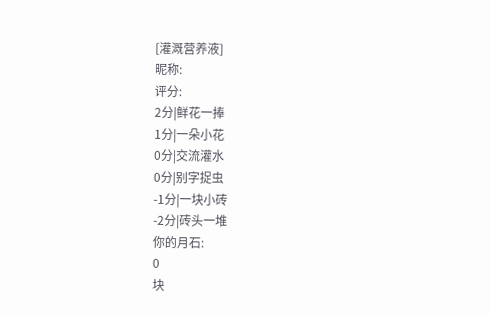[灌溉营养液]
昵称:
评分:
2分|鲜花一捧
1分|一朵小花
0分|交流灌水
0分|别字捉虫
-1分|一块小砖
-2分|砖头一堆
你的月石:
0
块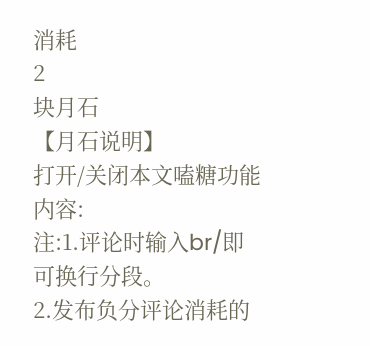消耗
2
块月石
【月石说明】
打开/关闭本文嗑糖功能
内容:
注:1.评论时输入br/即可换行分段。
2.发布负分评论消耗的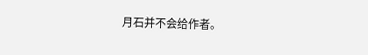月石并不会给作者。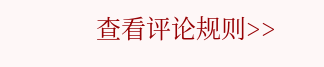查看评论规则>>